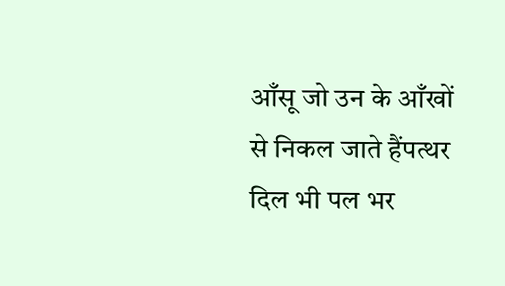आँसू जो उन के आँखों से निकल जाते हैंपत्थर दिल भी पल भर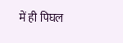में ही पिघल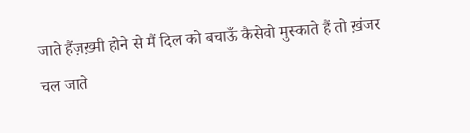जाते हैंज़ख़्मी होने से मैं दिल को बचाऊँ कैसेवो मुस्काते हैं तो ख़ंजर चल जाते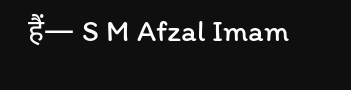हैं— S M Afzal Imam